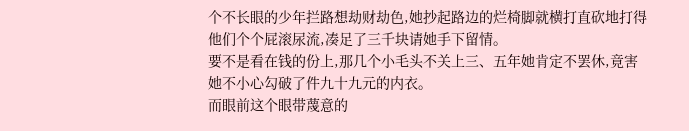个不长眼的少年拦路想劫财劫色,她抄起路边的烂椅脚就横打直砍地打得他们个个屁滚尿流,凑足了三千块请她手下留情。
要不是看在钱的份上,那几个小毛头不关上三、五年她肯定不罢休,竟害她不小心勾破了件九十九元的内衣。
而眼前这个眼带蔑意的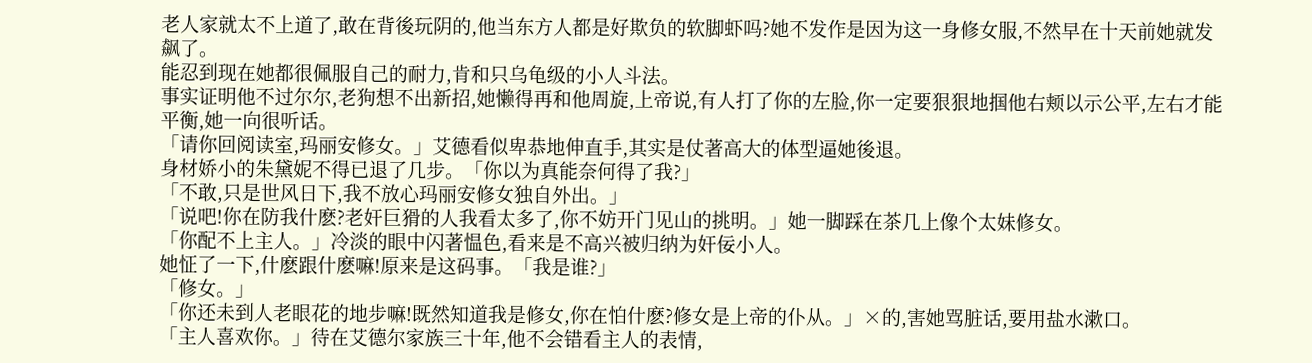老人家就太不上道了,敢在背後玩阴的,他当东方人都是好欺负的软脚虾吗?她不发作是因为这一身修女服,不然早在十天前她就发飙了。
能忍到现在她都很佩服自己的耐力,肯和只乌龟级的小人斗法。
事实证明他不过尔尔,老狗想不出新招,她懒得再和他周旋,上帝说,有人打了你的左脸,你一定要狠狠地掴他右颊以示公平,左右才能平衡,她一向很听话。
「请你回阅读室,玛丽安修女。」艾德看似卑恭地伸直手,其实是仗著高大的体型逼她後退。
身材娇小的朱黛妮不得已退了几步。「你以为真能奈何得了我?」
「不敢,只是世风日下,我不放心玛丽安修女独自外出。」
「说吧!你在防我什麽?老奸巨猾的人我看太多了,你不妨开门见山的挑明。」她一脚踩在茶几上像个太妹修女。
「你配不上主人。」冷淡的眼中闪著愠色,看来是不高兴被归纳为奸佞小人。
她怔了一下,什麽跟什麽嘛!原来是这码事。「我是谁?」
「修女。」
「你还未到人老眼花的地步嘛!既然知道我是修女,你在怕什麽?修女是上帝的仆从。」×的,害她骂脏话,要用盐水漱口。
「主人喜欢你。」待在艾德尔家族三十年,他不会错看主人的表情,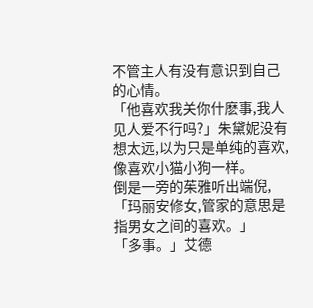不管主人有没有意识到自己的心情。
「他喜欢我关你什麽事,我人见人爱不行吗?」朱黛妮没有想太远,以为只是单纯的喜欢,像喜欢小猫小狗一样。
倒是一旁的茱雅听出端倪,「玛丽安修女,管家的意思是指男女之间的喜欢。」
「多事。」艾德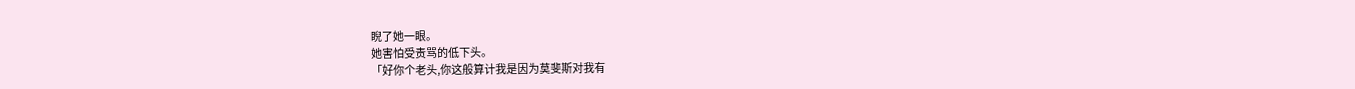睨了她一眼。
她害怕受责骂的低下头。
「好你个老头,你这般算计我是因为莫斐斯对我有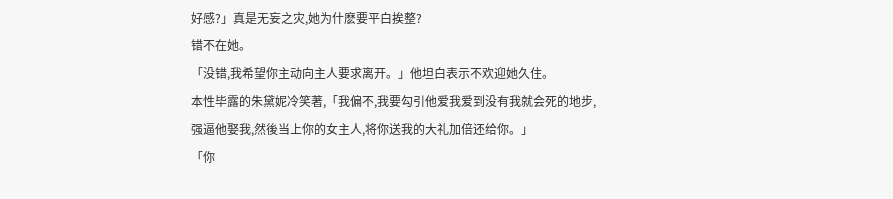好感?」真是无妄之灾,她为什麽要平白挨整?
错不在她。
「没错,我希望你主动向主人要求离开。」他坦白表示不欢迎她久住。
本性毕露的朱黛妮冷笑著,「我偏不,我要勾引他爱我爱到没有我就会死的地步,强逼他娶我,然後当上你的女主人,将你送我的大礼加倍还给你。」
「你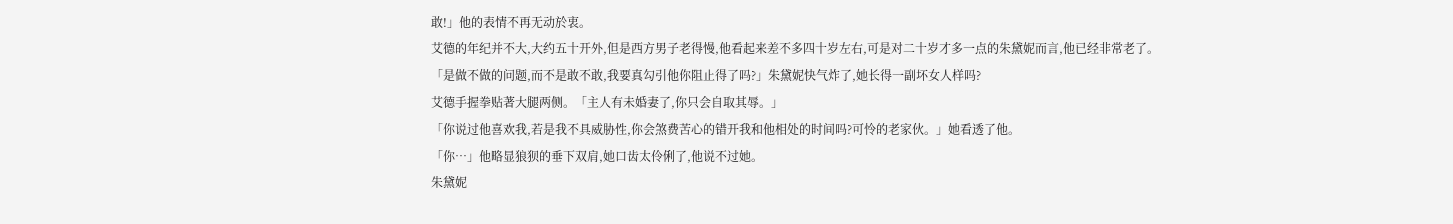敢!」他的表情不再无动於衷。
艾德的年纪并不大,大约五十开外,但是西方男子老得慢,他看起来差不多四十岁左右,可是对二十岁才多一点的朱黛妮而言,他已经非常老了。
「是做不做的问题,而不是敢不敢,我要真勾引他你阻止得了吗?」朱黛妮快气炸了,她长得一副坏女人样吗?
艾德手握拳贴著大腿两侧。「主人有未婚妻了,你只会自取其辱。」
「你说过他喜欢我,若是我不具威胁性,你会煞费苦心的错开我和他相处的时间吗?可怜的老家伙。」她看透了他。
「你…」他略显狼狈的垂下双肩,她口齿太伶俐了,他说不过她。
朱黛妮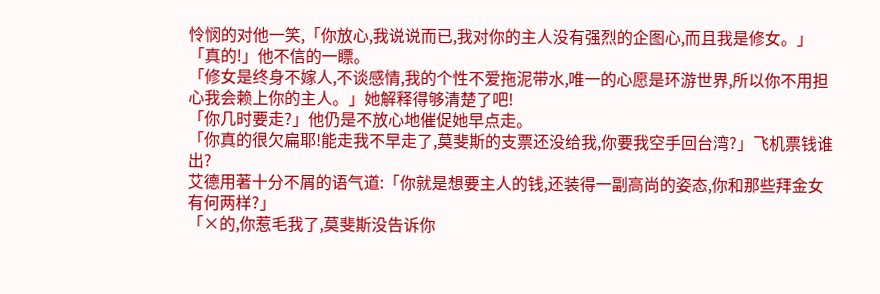怜悯的对他一笑,「你放心,我说说而已,我对你的主人没有强烈的企图心,而且我是修女。」
「真的!」他不信的一瞟。
「修女是终身不嫁人,不谈感情,我的个性不爱拖泥带水,唯一的心愿是环游世界,所以你不用担心我会赖上你的主人。」她解释得够清楚了吧!
「你几时要走?」他仍是不放心地催促她早点走。
「你真的很欠扁耶!能走我不早走了,莫斐斯的支票还没给我,你要我空手回台湾?」飞机票钱谁出?
艾德用著十分不屑的语气道:「你就是想要主人的钱,还装得一副高尚的姿态,你和那些拜金女有何两样?」
「×的,你惹毛我了,莫斐斯没告诉你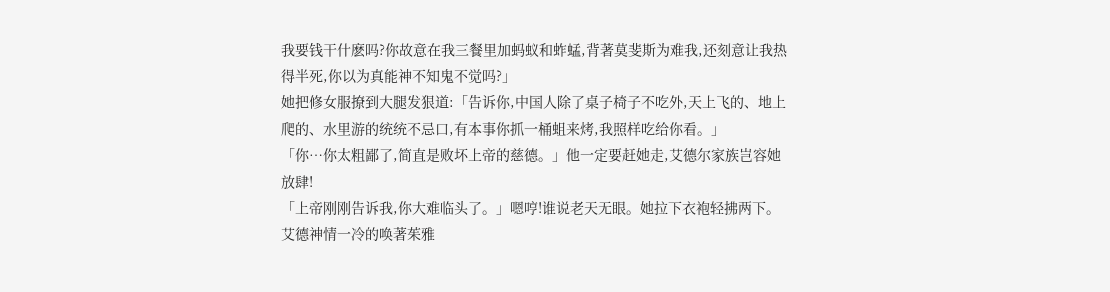我要钱干什麽吗?你故意在我三餐里加蚂蚁和蚱蜢,背著莫斐斯为难我,还刻意让我热得半死,你以为真能神不知鬼不觉吗?」
她把修女服撩到大腿发狠道:「告诉你,中国人除了桌子椅子不吃外,天上飞的、地上爬的、水里游的统统不忌口,有本事你抓一桶蛆来烤,我照样吃给你看。」
「你…你太粗鄙了,简直是败坏上帝的慈德。」他一定要赶她走,艾德尔家族岂容她放肆!
「上帝刚刚告诉我,你大难临头了。」嗯哼!谁说老天无眼。她拉下衣袍轻拂两下。
艾德神情一冷的唤著茱雅